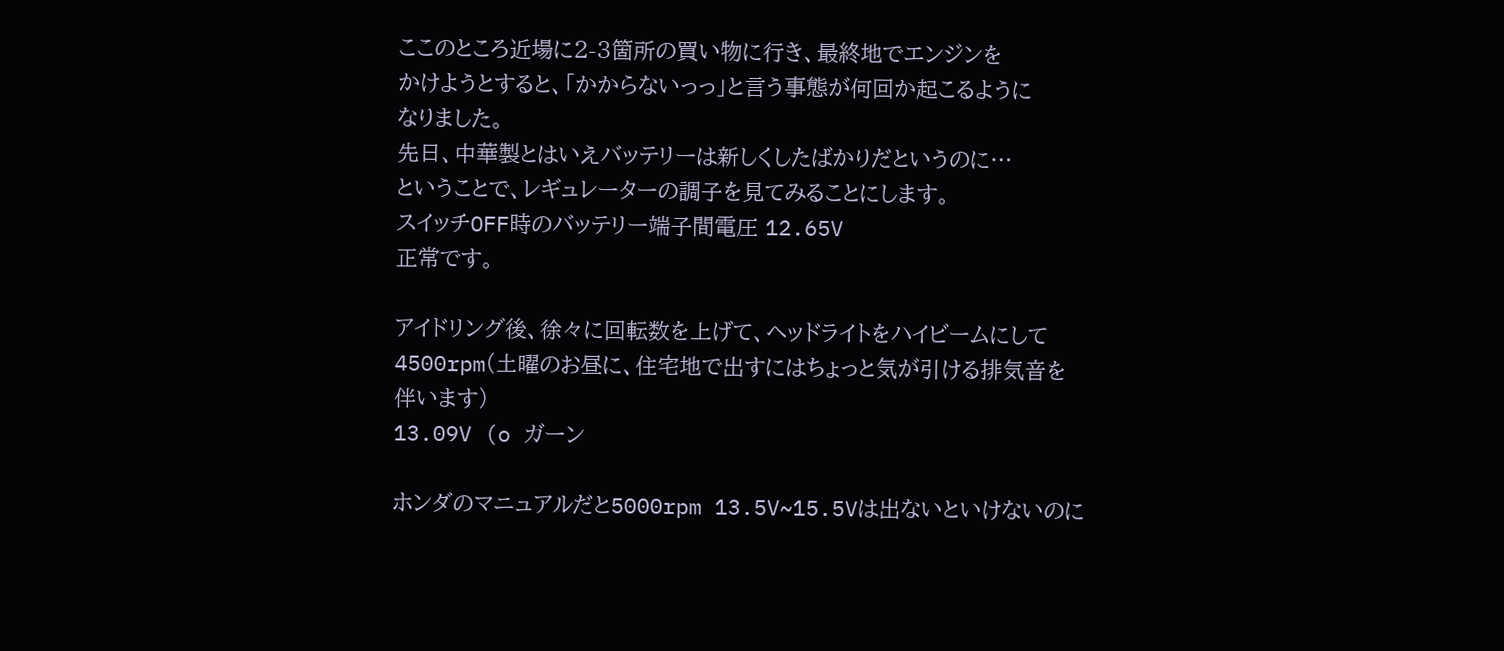ここのところ近場に2-3箇所の買い物に行き、最終地でエンジンを
かけようとすると、「かからないっっ」と言う事態が何回か起こるように
なりました。
先日、中華製とはいえバッテリーは新しくしたばかりだというのに…
ということで、レギュレーターの調子を見てみることにします。
スイッチOFF時のバッテリー端子間電圧 12.65V
正常です。

アイドリング後、徐々に回転数を上げて、ヘッドライトをハイビームにして
4500rpm(土曜のお昼に、住宅地で出すにはちょっと気が引ける排気音を
伴います)
13.09V (o ガーン

ホンダのマニュアルだと5000rpm 13.5V~15.5Vは出ないといけないのに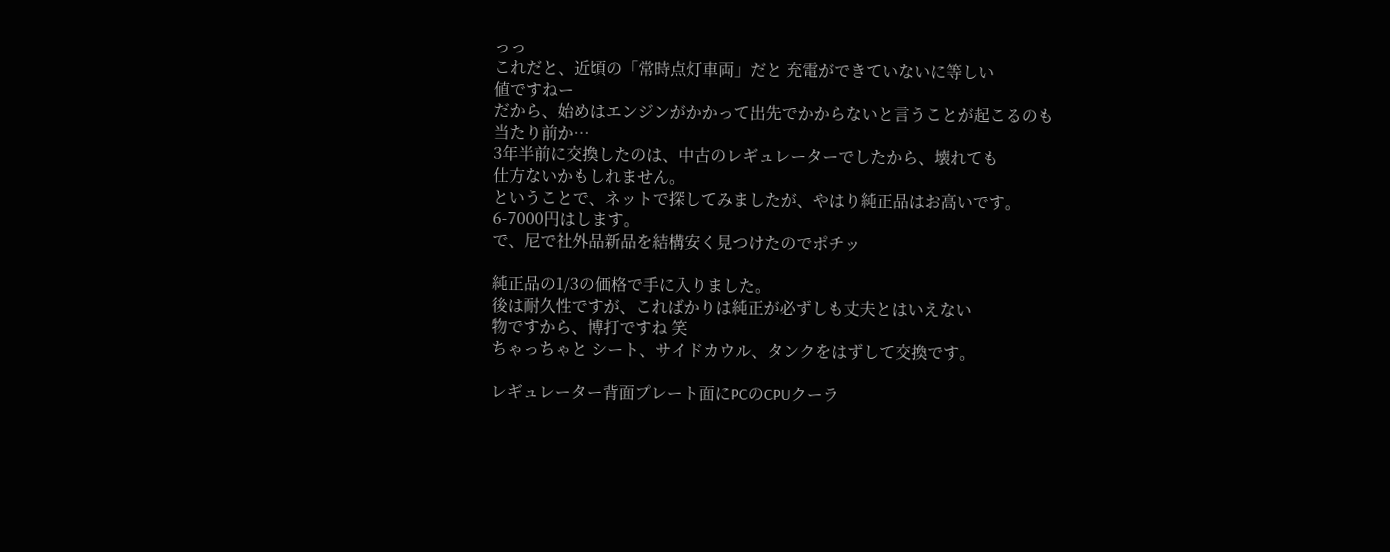っっ
これだと、近頃の「常時点灯車両」だと 充電ができていないに等しい
値ですねー
だから、始めはエンジンがかかって出先でかからないと言うことが起こるのも
当たり前か…
3年半前に交換したのは、中古のレギュレーターでしたから、壊れても
仕方ないかもしれません。
ということで、ネットで探してみましたが、やはり純正品はお高いです。
6-7000円はします。
で、尼で社外品新品を結構安く見つけたのでポチッ

純正品の1/3の価格で手に入りました。
後は耐久性ですが、こればかりは純正が必ずしも丈夫とはいえない
物ですから、博打ですね 笑
ちゃっちゃと シート、サイドカウル、タンクをはずして交換です。

レギュレーター背面プレート面にPCのCPUクーラ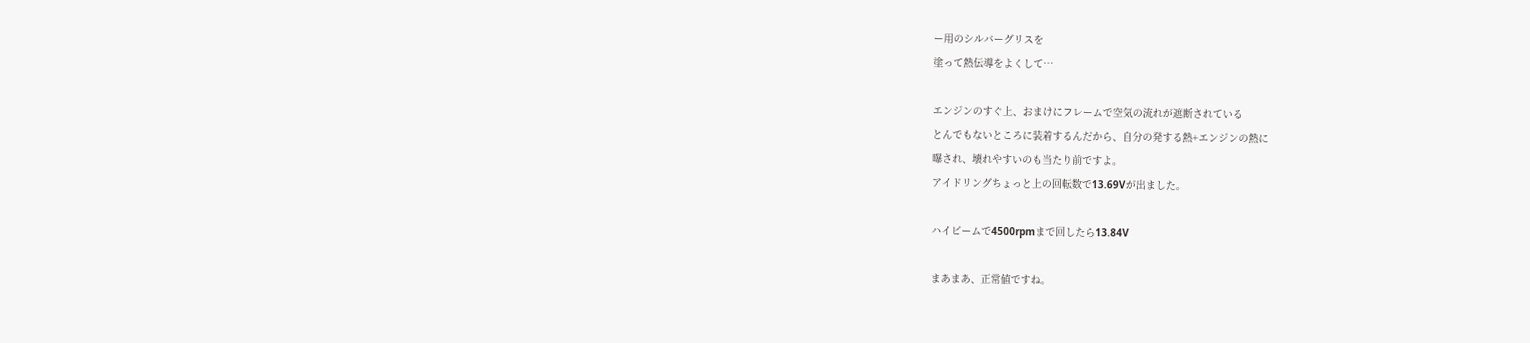ー用のシルバーグリスを
塗って熱伝導をよくして…

エンジンのすぐ上、おまけにフレームで空気の流れが遮断されている
とんでもないところに装着するんだから、自分の発する熱+エンジンの熱に
曝され、壊れやすいのも当たり前ですよ。
アイドリングちょっと上の回転数で13.69Vが出ました。

ハイビームで4500rpmまで回したら13.84V

まあまあ、正常値ですね。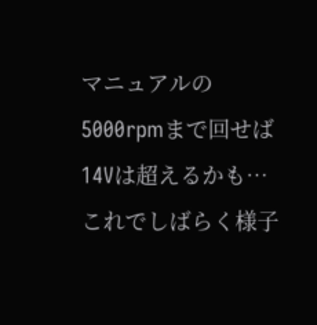マニュアルの5000rpmまで回せば14Vは超えるかも…
これでしばらく様子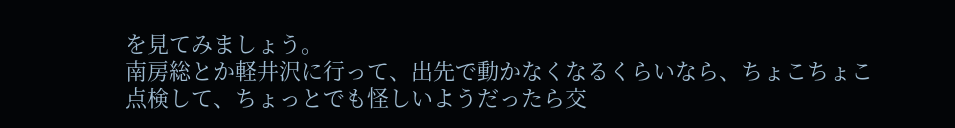を見てみましょう。
南房総とか軽井沢に行って、出先で動かなくなるくらいなら、ちょこちょこ
点検して、ちょっとでも怪しいようだったら交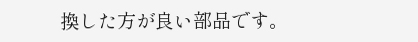換した方が良い部品です。